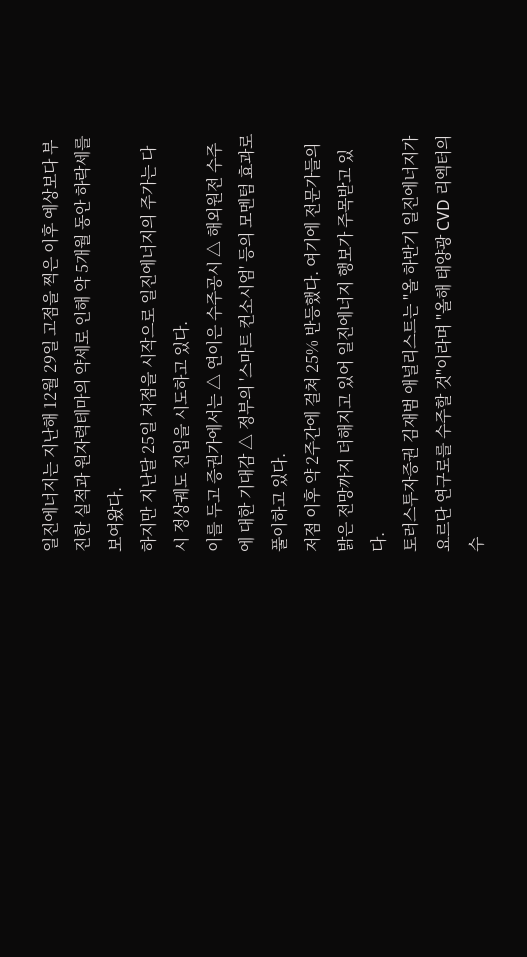일진에너지는 지난해 12월 29일 고점을 찍은 이후 예상보다 부진한 실적과 원자력테마의 약세로 인해 약 5개월 동안 하락세를 보여왔다.
하지만 지난달 25일 저점을 시작으로 일진에너지의 주가는 다시 정상궤도 진입을 시도하고 있다.
이를 두고 증권가에서는 △ 연이은 수주공시 △ 해외원전 수주에 대한 기대감 △ 정부의 '스마트 컨소시엄' 등의 모멘텀 효과로 풀이하고 있다.
저점 이후 약 2주간에 걸쳐 25% 반등했다. 여기에 전문가들의 밝은 전망까지 더해지고 있어 일진에너지 행보가 주목받고 있다.
토러스투자증권 김재범 애널리스트는 "올 하반기 일진에너지가 요르단 연구로를 수주할 것"이라며 "올해 태양광 CVD 리엑터의 수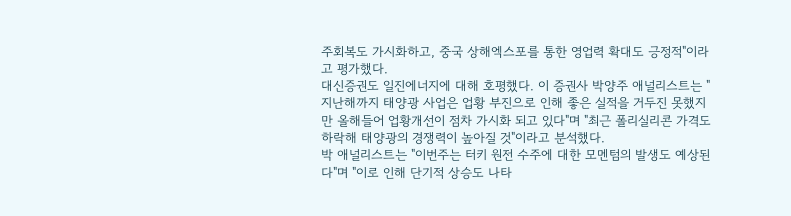주회복도 가시화하고, 중국 상해엑스포를 통한 영업력 확대도 긍정적"이라고 평가했다.
대신증권도 일진에너지에 대해 호평했다. 이 증권사 박양주 애널리스트는 "지난해까지 태양광 사업은 업황 부진으로 인해 좋은 실적을 거두진 못했지만 올해들어 업황개선이 점차 가시화 되고 있다"며 "최근 폴리실리콘 가격도 하락해 태양광의 경쟁력이 높아질 것"이라고 분석했다.
박 애널리스트는 "이번주는 터키 원전 수주에 대한 모멘텀의 발생도 예상된다"며 "이로 인해 단기적 상승도 나타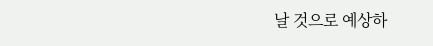날 것으로 예상하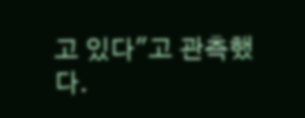고 있다"고 관측했다.